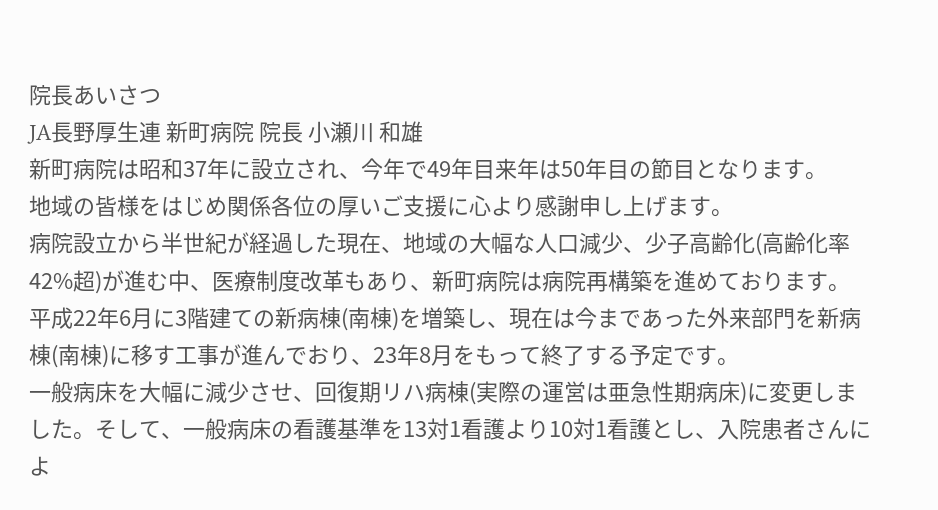院長あいさつ
JA長野厚生連 新町病院 院長 小瀬川 和雄
新町病院は昭和37年に設立され、今年で49年目来年は50年目の節目となります。
地域の皆様をはじめ関係各位の厚いご支援に心より感謝申し上げます。
病院設立から半世紀が経過した現在、地域の大幅な人口減少、少子高齢化(高齢化率42%超)が進む中、医療制度改革もあり、新町病院は病院再構築を進めております。
平成22年6月に3階建ての新病棟(南棟)を増築し、現在は今まであった外来部門を新病棟(南棟)に移す工事が進んでおり、23年8月をもって終了する予定です。
一般病床を大幅に減少させ、回復期リハ病棟(実際の運営は亜急性期病床)に変更しました。そして、一般病床の看護基準を13対1看護より10対1看護とし、入院患者さんによ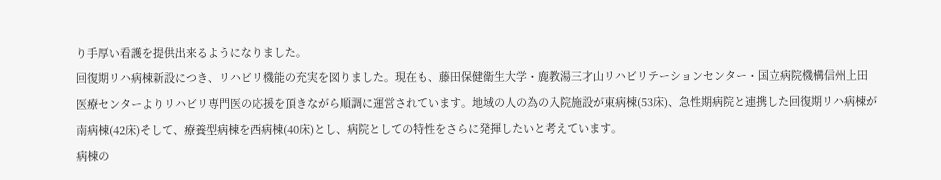り手厚い看護を提供出来るようになりました。
回復期リハ病棟新設につき、リハビリ機能の充実を図りました。現在も、藤田保健衛生大学・鹿教湯三才山リハビリテーションセンター・国立病院機構信州上田医療センターよりリハビリ専門医の応援を頂きながら順調に運営されています。地域の人の為の入院施設が東病棟(53床)、急性期病院と連携した回復期リハ病棟が南病棟(42床)そして、療養型病棟を西病棟(40床)とし、病院としての特性をさらに発揮したいと考えています。
病棟の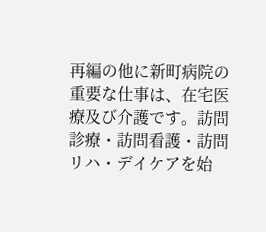再編の他に新町病院の重要な仕事は、在宅医療及び介護です。訪問診療・訪問看護・訪問リハ・デイケアを始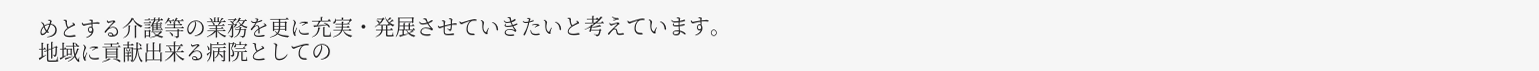めとする介護等の業務を更に充実・発展させていきたいと考えています。
地域に貢献出来る病院としての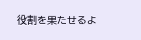役割を果たせるよ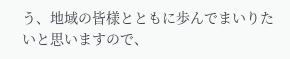う、地域の皆様とともに歩んでまいりたいと思いますので、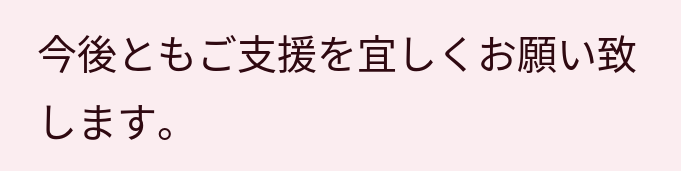今後ともご支援を宜しくお願い致します。